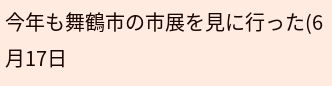今年も舞鶴市の市展を見に行った(6月17日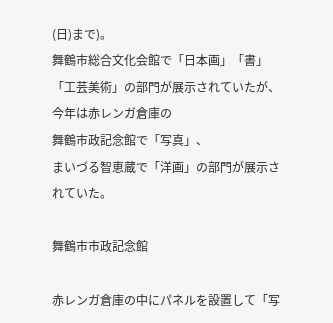(日)まで)。
舞鶴市総合文化会館で「日本画」「書」「工芸美術」の部門が展示されていたが、今年は赤レンガ倉庫の
舞鶴市政記念館で「写真」、
まいづる智恵蔵で「洋画」の部門が展示されていた。

舞鶴市市政記念館

赤レンガ倉庫の中にパネルを設置して「写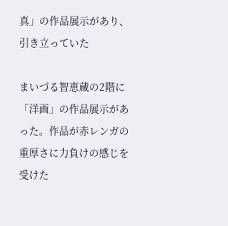真」の作品展示があり、引き立っていた

まいづる智恵蔵の2階に「洋画」の作品展示があった。作品が赤レンガの重厚さに力負けの感じを受けた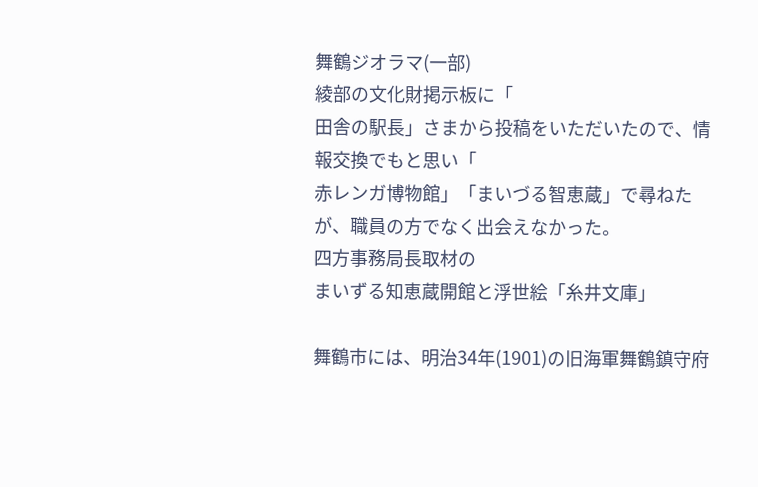舞鶴ジオラマ(一部)
綾部の文化財掲示板に「
田舎の駅長」さまから投稿をいただいたので、情報交換でもと思い「
赤レンガ博物館」「まいづる智恵蔵」で尋ねたが、職員の方でなく出会えなかった。
四方事務局長取材の
まいずる知恵蔵開館と浮世絵「糸井文庫」

舞鶴市には、明治34年(1901)の旧海軍舞鶴鎮守府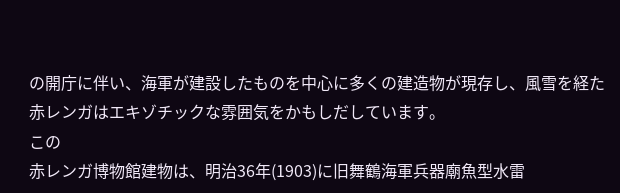の開庁に伴い、海軍が建設したものを中心に多くの建造物が現存し、風雪を経た赤レンガはエキゾチックな雰囲気をかもしだしています。
この
赤レンガ博物館建物は、明治36年(1903)に旧舞鶴海軍兵器廟魚型水雷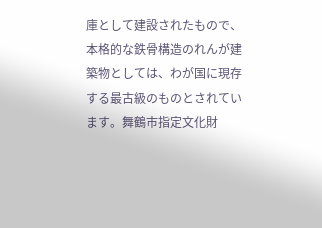庫として建設されたもので、本格的な鉄骨構造のれんが建築物としては、わが国に現存する最古級のものとされています。舞鶴市指定文化財